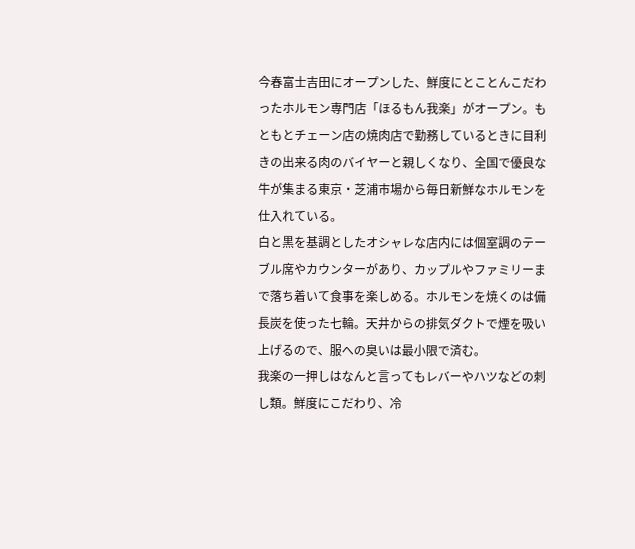今春富士吉田にオープンした、鮮度にとことんこだわったホルモン専門店「ほるもん我楽」がオープン。もともとチェーン店の焼肉店で勤務しているときに目利きの出来る肉のバイヤーと親しくなり、全国で優良な牛が集まる東京・芝浦市場から毎日新鮮なホルモンを仕入れている。
白と黒を基調としたオシャレな店内には個室調のテーブル席やカウンターがあり、カップルやファミリーまで落ち着いて食事を楽しめる。ホルモンを焼くのは備長炭を使った七輪。天井からの排気ダクトで煙を吸い上げるので、服への臭いは最小限で済む。
我楽の一押しはなんと言ってもレバーやハツなどの刺し類。鮮度にこだわり、冷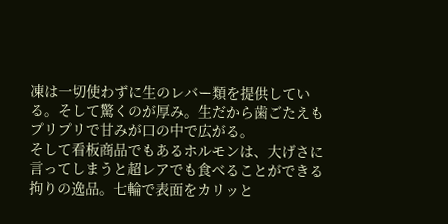凍は一切使わずに生のレバー類を提供している。そして驚くのが厚み。生だから歯ごたえもプリプリで甘みが口の中で広がる。
そして看板商品でもあるホルモンは、大げさに言ってしまうと超レアでも食べることができる拘りの逸品。七輪で表面をカリッと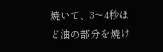焼いて、3〜4秒ほど油の部分を焼け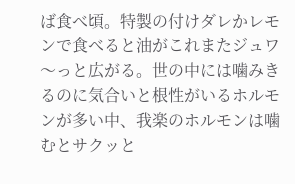ば食べ頃。特製の付けダレかレモンで食べると油がこれまたジュワ〜っと広がる。世の中には噛みきるのに気合いと根性がいるホルモンが多い中、我楽のホルモンは噛むとサクッと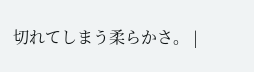切れてしまう柔らかさ。 |